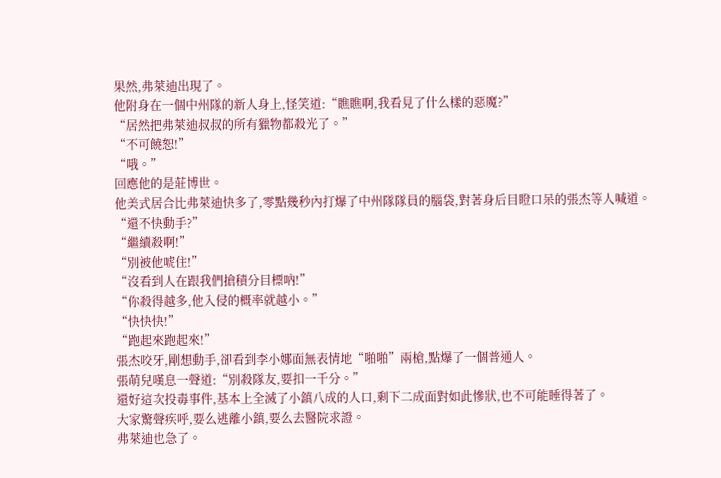果然,弗萊迪出現了。
他附身在一個中州隊的新人身上,怪笑道:“瞧瞧啊,我看見了什么樣的惡魔?”
“居然把弗萊迪叔叔的所有獵物都殺光了。”
“不可饒恕!”
“哦。”
回應他的是莊博世。
他美式居合比弗萊迪快多了,零點幾秒內打爆了中州隊隊員的腦袋,對著身后目瞪口呆的張杰等人喊道。
“還不快動手?”
“繼續殺啊!”
“別被他唬住!”
“沒看到人在跟我們搶積分目標吶!”
“你殺得越多,他入侵的概率就越小。”
“快快快!”
“跑起來跑起來!”
張杰咬牙,剛想動手,卻看到李小娜面無表情地“啪啪”兩槍,點爆了一個普通人。
張萌兒嘆息一聲道:“別殺隊友,要扣一千分。”
還好這次投毒事件,基本上全滅了小鎮八成的人口,剩下二成面對如此慘狀,也不可能睡得著了。
大家驚聲疾呼,要么逃離小鎮,要么去醫院求證。
弗萊迪也急了。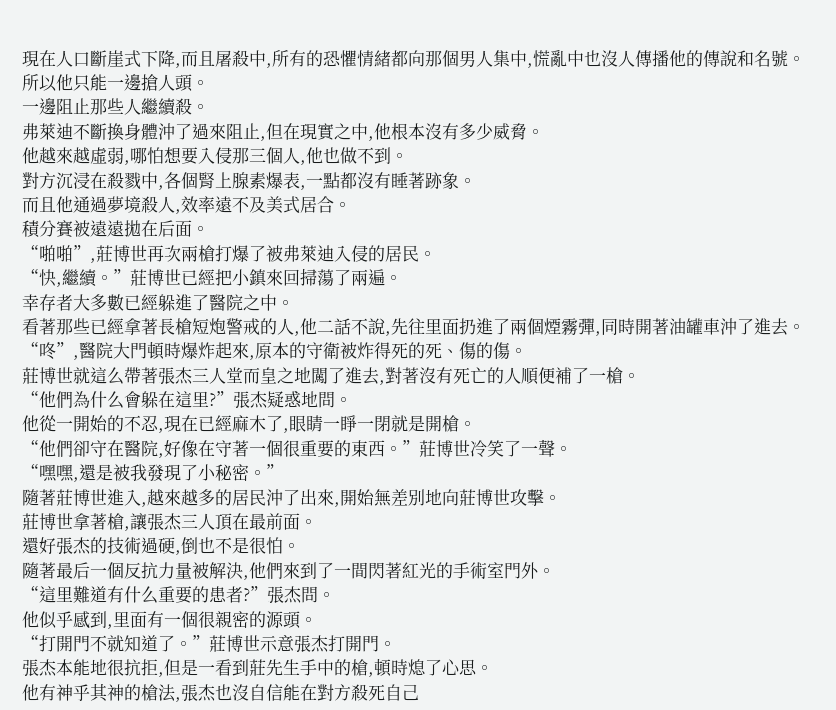現在人口斷崖式下降,而且屠殺中,所有的恐懼情緒都向那個男人集中,慌亂中也沒人傳播他的傳說和名號。
所以他只能一邊搶人頭。
一邊阻止那些人繼續殺。
弗萊迪不斷換身體沖了過來阻止,但在現實之中,他根本沒有多少威脅。
他越來越虛弱,哪怕想要入侵那三個人,他也做不到。
對方沉浸在殺戮中,各個腎上腺素爆表,一點都沒有睡著跡象。
而且他通過夢境殺人,效率遠不及美式居合。
積分賽被遠遠拋在后面。
“啪啪”,莊博世再次兩槍打爆了被弗萊迪入侵的居民。
“快,繼續。”莊博世已經把小鎮來回掃蕩了兩遍。
幸存者大多數已經躲進了醫院之中。
看著那些已經拿著長槍短炮警戒的人,他二話不說,先往里面扔進了兩個煙霧彈,同時開著油罐車沖了進去。
“咚”,醫院大門頓時爆炸起來,原本的守衛被炸得死的死、傷的傷。
莊博世就這么帶著張杰三人堂而皇之地闖了進去,對著沒有死亡的人順便補了一槍。
“他們為什么會躲在這里?”張杰疑惑地問。
他從一開始的不忍,現在已經麻木了,眼睛一睜一閉就是開槍。
“他們卻守在醫院,好像在守著一個很重要的東西。”莊博世冷笑了一聲。
“嘿嘿,還是被我發現了小秘密。”
隨著莊博世進入,越來越多的居民沖了出來,開始無差別地向莊博世攻擊。
莊博世拿著槍,讓張杰三人頂在最前面。
還好張杰的技術過硬,倒也不是很怕。
隨著最后一個反抗力量被解決,他們來到了一間閃著紅光的手術室門外。
“這里難道有什么重要的患者?”張杰問。
他似乎感到,里面有一個很親密的源頭。
“打開門不就知道了。”莊博世示意張杰打開門。
張杰本能地很抗拒,但是一看到莊先生手中的槍,頓時熄了心思。
他有神乎其神的槍法,張杰也沒自信能在對方殺死自己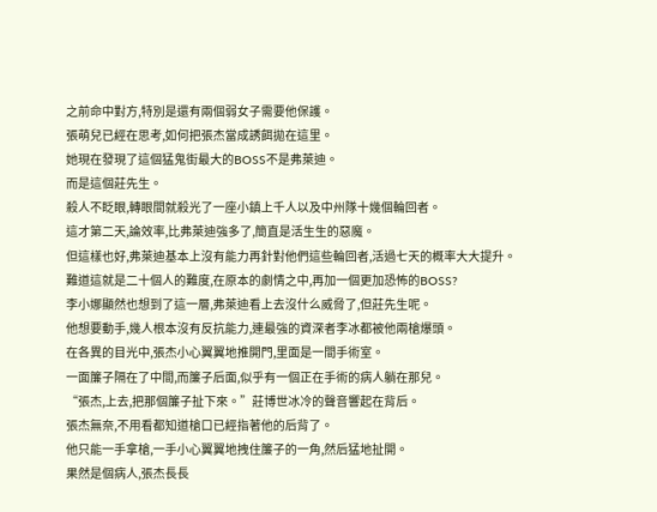之前命中對方,特別是還有兩個弱女子需要他保護。
張萌兒已經在思考,如何把張杰當成誘餌拋在這里。
她現在發現了這個猛鬼街最大的BOSS不是弗萊迪。
而是這個莊先生。
殺人不眨眼,轉眼間就殺光了一座小鎮上千人以及中州隊十幾個輪回者。
這才第二天,論效率,比弗萊迪強多了,簡直是活生生的惡魔。
但這樣也好,弗萊迪基本上沒有能力再針對他們這些輪回者,活過七天的概率大大提升。
難道這就是二十個人的難度,在原本的劇情之中,再加一個更加恐怖的BOSS?
李小娜顯然也想到了這一層,弗萊迪看上去沒什么威脅了,但莊先生呢。
他想要動手,幾人根本沒有反抗能力,連最強的資深者李冰都被他兩槍爆頭。
在各異的目光中,張杰小心翼翼地推開門,里面是一間手術室。
一面簾子隔在了中間,而簾子后面,似乎有一個正在手術的病人躺在那兒。
“張杰,上去,把那個簾子扯下來。”莊博世冰冷的聲音響起在背后。
張杰無奈,不用看都知道槍口已經指著他的后背了。
他只能一手拿槍,一手小心翼翼地拽住簾子的一角,然后猛地扯開。
果然是個病人,張杰長長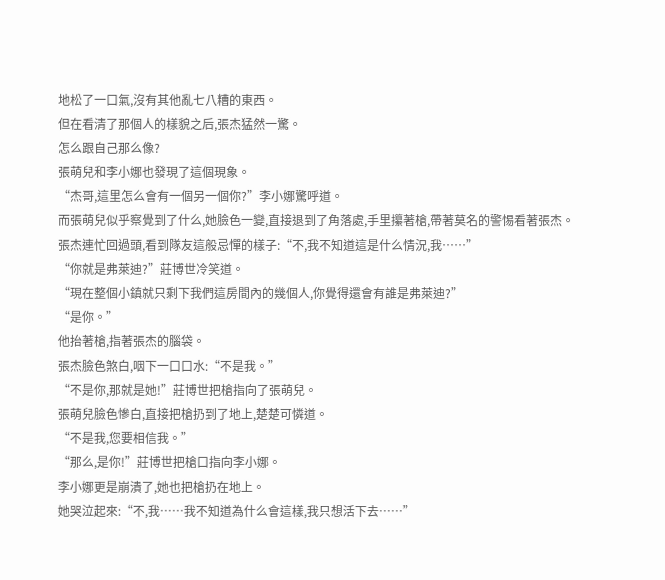地松了一口氣,沒有其他亂七八糟的東西。
但在看清了那個人的樣貌之后,張杰猛然一驚。
怎么跟自己那么像?
張萌兒和李小娜也發現了這個現象。
“杰哥,這里怎么會有一個另一個你?”李小娜驚呼道。
而張萌兒似乎察覺到了什么,她臉色一變,直接退到了角落處,手里攥著槍,帶著莫名的警惕看著張杰。
張杰連忙回過頭,看到隊友這般忌憚的樣子:“不,我不知道這是什么情況,我……”
“你就是弗萊迪?”莊博世冷笑道。
“現在整個小鎮就只剩下我們這房間內的幾個人,你覺得還會有誰是弗萊迪?”
“是你。”
他抬著槍,指著張杰的腦袋。
張杰臉色煞白,咽下一口口水:“不是我。”
“不是你,那就是她!”莊博世把槍指向了張萌兒。
張萌兒臉色慘白,直接把槍扔到了地上,楚楚可憐道。
“不是我,您要相信我。”
“那么,是你!”莊博世把槍口指向李小娜。
李小娜更是崩潰了,她也把槍扔在地上。
她哭泣起來:“不,我……我不知道為什么會這樣,我只想活下去……”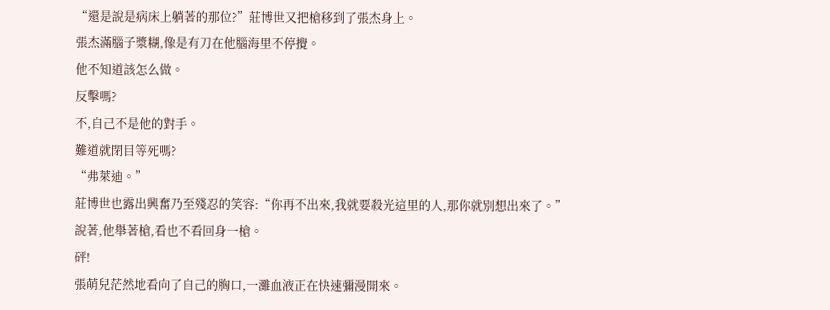“還是說是病床上躺著的那位?”莊博世又把槍移到了張杰身上。
張杰滿腦子漿糊,像是有刀在他腦海里不停攪。
他不知道該怎么做。
反擊嗎?
不,自己不是他的對手。
難道就閉目等死嗎?
“弗萊迪。”
莊博世也露出興奮乃至殘忍的笑容:“你再不出來,我就要殺光這里的人,那你就別想出來了。”
說著,他舉著槍,看也不看回身一槍。
砰!
張萌兒茫然地看向了自己的胸口,一灘血液正在快速彌漫開來。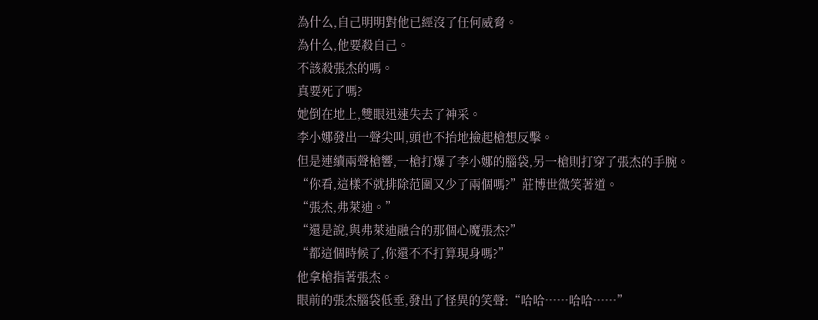為什么,自己明明對他已經沒了任何威脅。
為什么,他要殺自己。
不該殺張杰的嗎。
真要死了嗎?
她倒在地上,雙眼迅速失去了神采。
李小娜發出一聲尖叫,頭也不抬地撿起槍想反擊。
但是連續兩聲槍響,一槍打爆了李小娜的腦袋,另一槍則打穿了張杰的手腕。
“你看,這樣不就排除范圍又少了兩個嗎?”莊博世微笑著道。
“張杰,弗萊迪。”
“還是說,與弗萊迪融合的那個心魔張杰?”
“都這個時候了,你還不不打算現身嗎?”
他拿槍指著張杰。
眼前的張杰腦袋低垂,發出了怪異的笑聲:“哈哈……哈哈……”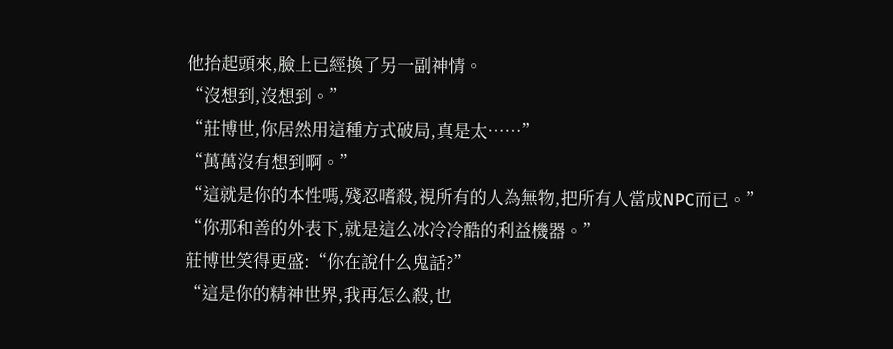他抬起頭來,臉上已經換了另一副神情。
“沒想到,沒想到。”
“莊博世,你居然用這種方式破局,真是太……”
“萬萬沒有想到啊。”
“這就是你的本性嗎,殘忍嗜殺,視所有的人為無物,把所有人當成NPC而已。”
“你那和善的外表下,就是這么冰冷冷酷的利益機器。”
莊博世笑得更盛:“你在說什么鬼話?”
“這是你的精神世界,我再怎么殺,也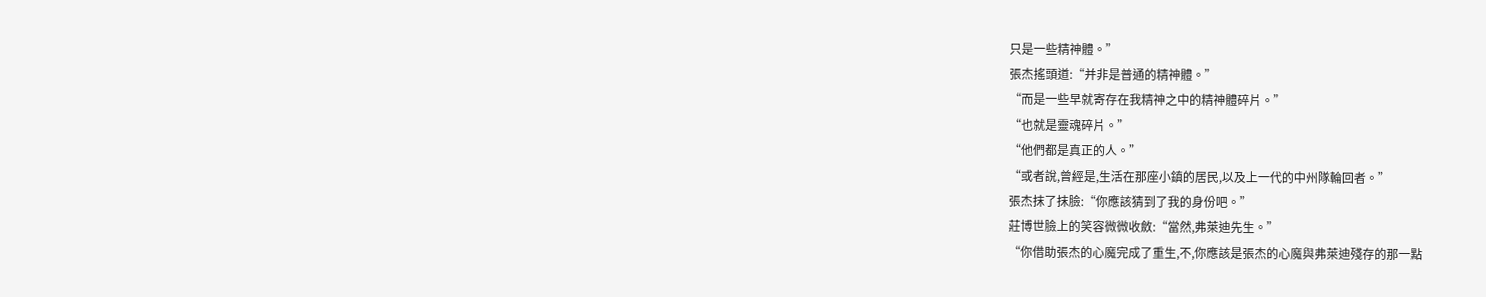只是一些精神體。”
張杰搖頭道:“并非是普通的精神體。”
“而是一些早就寄存在我精神之中的精神體碎片。”
“也就是靈魂碎片。”
“他們都是真正的人。”
“或者說,曾經是,生活在那座小鎮的居民,以及上一代的中州隊輪回者。”
張杰抹了抹臉:“你應該猜到了我的身份吧。”
莊博世臉上的笑容微微收斂:“當然,弗萊迪先生。”
“你借助張杰的心魔完成了重生,不,你應該是張杰的心魔與弗萊迪殘存的那一點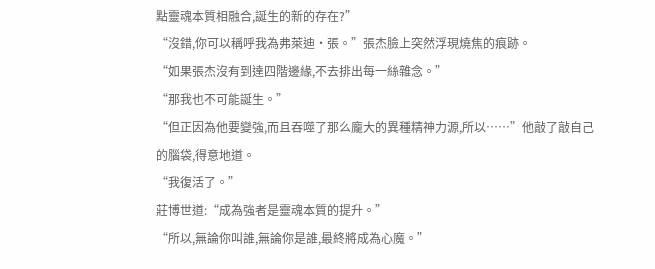點靈魂本質相融合,誕生的新的存在?”
“沒錯,你可以稱呼我為弗萊迪·張。”張杰臉上突然浮現燒焦的痕跡。
“如果張杰沒有到達四階邊緣,不去排出每一絲雜念。”
“那我也不可能誕生。”
“但正因為他要變強,而且吞噬了那么龐大的異種精神力源,所以……”他敲了敲自己的腦袋,得意地道。
“我復活了。”
莊博世道:“成為強者是靈魂本質的提升。”
“所以,無論你叫誰,無論你是誰,最終將成為心魔。”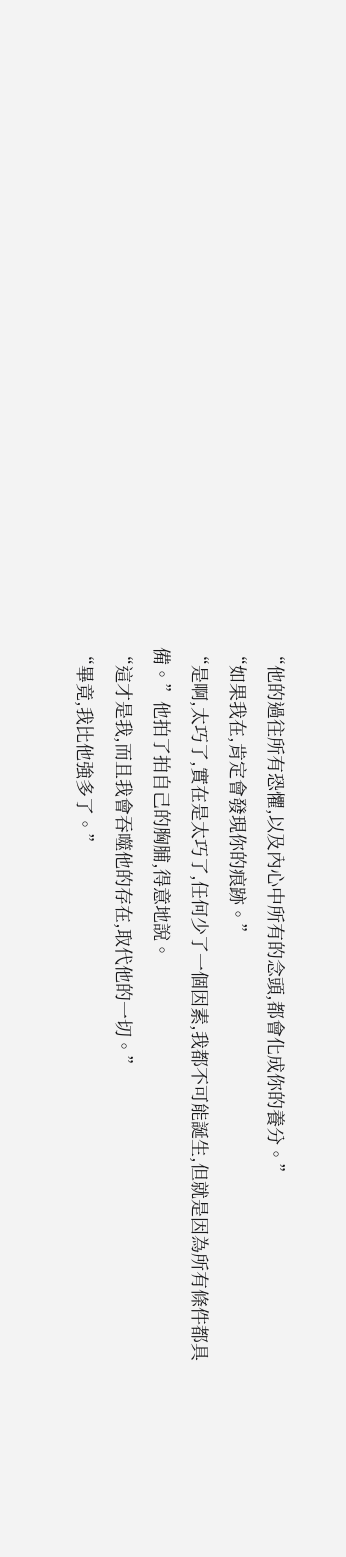“他的過往所有恐懼,以及內心中所有的念頭,都會化成你的養分。”
“如果我在,肯定會發現你的痕跡。”
“是啊,太巧了,實在是太巧了,任何少了一個因素,我都不可能誕生,但就是因為所有條件都具備。”他拍了拍自己的胸脯,得意地說。
“這才是我,而且我會吞噬他的存在,取代他的一切。”
“畢竟,我比他強多了。”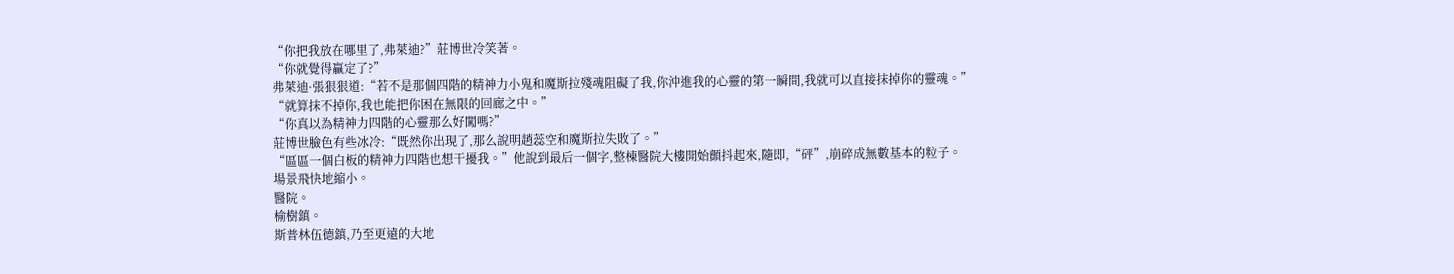“你把我放在哪里了,弗萊迪?”莊博世冷笑著。
“你就覺得贏定了?”
弗萊迪·張狠狠道:“若不是那個四階的精神力小鬼和魔斯拉殘魂阻礙了我,你沖進我的心靈的第一瞬間,我就可以直接抹掉你的靈魂。”
“就算抹不掉你,我也能把你困在無限的回廊之中。”
“你真以為精神力四階的心靈那么好闖嗎?”
莊博世臉色有些冰冷:“既然你出現了,那么說明趙蕊空和魔斯拉失敗了。”
“區區一個白板的精神力四階也想干擾我。”他說到最后一個字,整棟醫院大樓開始顫抖起來,隨即,“砰”,崩碎成無數基本的粒子。
場景飛快地縮小。
醫院。
榆樹鎮。
斯普林伍德鎮,乃至更遠的大地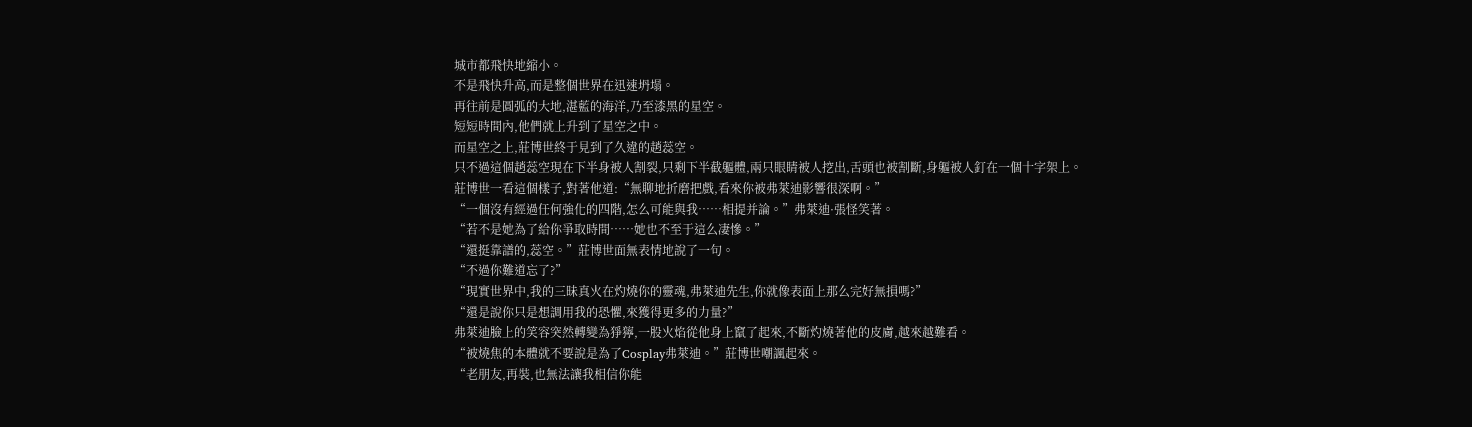城市都飛快地縮小。
不是飛快升高,而是整個世界在迅速坍塌。
再往前是圓弧的大地,湛藍的海洋,乃至漆黑的星空。
短短時間內,他們就上升到了星空之中。
而星空之上,莊博世終于見到了久違的趙蕊空。
只不過這個趙蕊空現在下半身被人割裂,只剩下半截軀體,兩只眼睛被人挖出,舌頭也被割斷,身軀被人釘在一個十字架上。
莊博世一看這個樣子,對著他道:“無聊地折磨把戲,看來你被弗萊迪影響很深啊。”
“一個沒有經過任何強化的四階,怎么可能與我……相提并論。”弗萊迪·張怪笑著。
“若不是她為了給你爭取時間……她也不至于這么凄慘。”
“還挺靠譜的,蕊空。”莊博世面無表情地說了一句。
“不過你難道忘了?”
“現實世界中,我的三昧真火在灼燒你的靈魂,弗萊迪先生,你就像表面上那么完好無損嗎?”
“還是說你只是想調用我的恐懼,來獲得更多的力量?”
弗萊迪臉上的笑容突然轉變為猙獰,一股火焰從他身上竄了起來,不斷灼燒著他的皮膚,越來越難看。
“被燒焦的本體就不要說是為了Cosplay弗萊迪。”莊博世嘲諷起來。
“老朋友,再裝,也無法讓我相信你能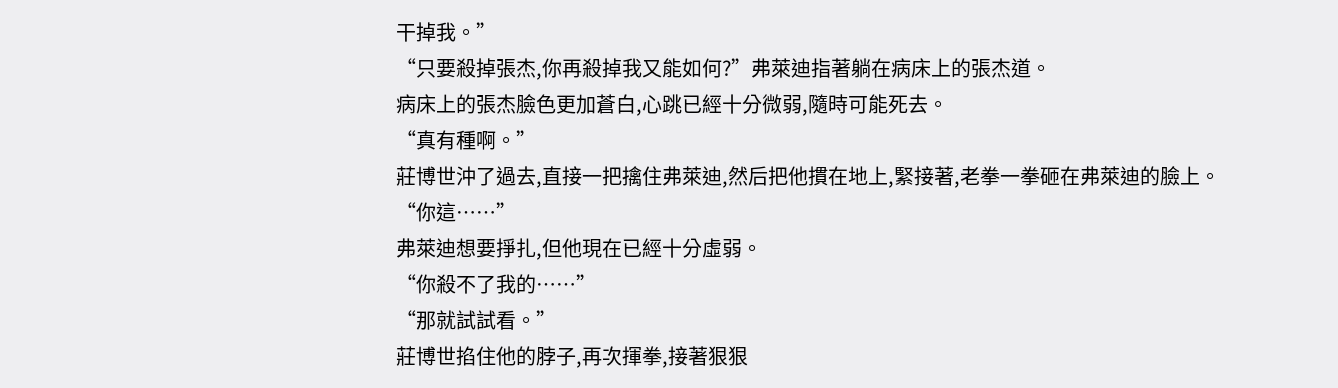干掉我。”
“只要殺掉張杰,你再殺掉我又能如何?”弗萊迪指著躺在病床上的張杰道。
病床上的張杰臉色更加蒼白,心跳已經十分微弱,隨時可能死去。
“真有種啊。”
莊博世沖了過去,直接一把擒住弗萊迪,然后把他摜在地上,緊接著,老拳一拳砸在弗萊迪的臉上。
“你這……”
弗萊迪想要掙扎,但他現在已經十分虛弱。
“你殺不了我的……”
“那就試試看。”
莊博世掐住他的脖子,再次揮拳,接著狠狠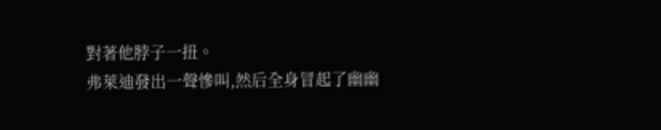對著他脖子一扭。
弗萊迪發出一聲慘叫,然后全身冒起了幽幽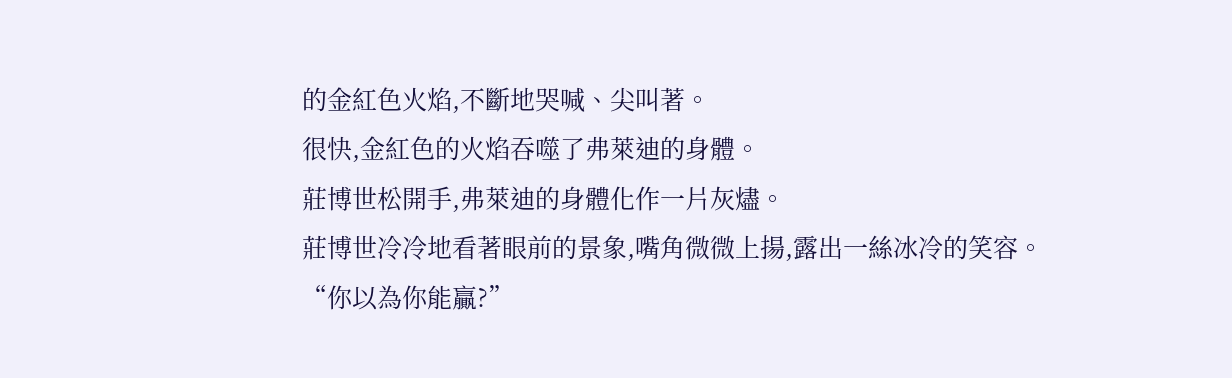的金紅色火焰,不斷地哭喊、尖叫著。
很快,金紅色的火焰吞噬了弗萊迪的身體。
莊博世松開手,弗萊迪的身體化作一片灰燼。
莊博世冷冷地看著眼前的景象,嘴角微微上揚,露出一絲冰冷的笑容。
“你以為你能贏?”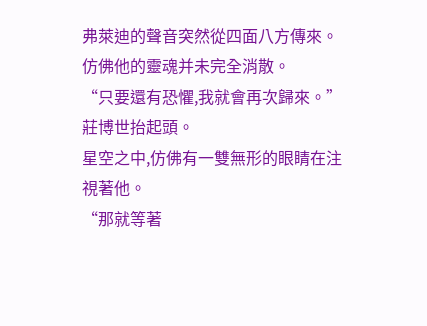弗萊迪的聲音突然從四面八方傳來。
仿佛他的靈魂并未完全消散。
“只要還有恐懼,我就會再次歸來。”
莊博世抬起頭。
星空之中,仿佛有一雙無形的眼睛在注視著他。
“那就等著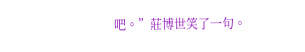吧。”莊博世笑了一句。